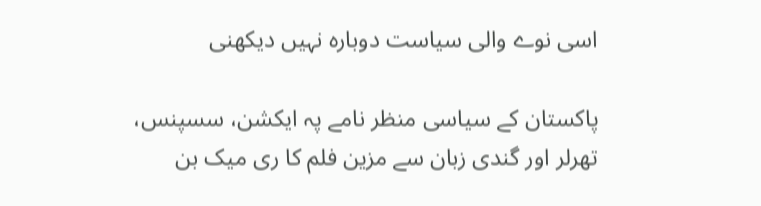اسی نوے والی سیاست دوبارہ نہیں دیکھنی

پاکستان کے سیاسی منظر نامے پہ ایکشن، سسپنس، تھرلر اور گندی زبان سے مزین فلم کا ری میک بن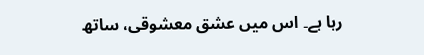رہا ہے۔ اس میں عشق معشوقی، ساتھ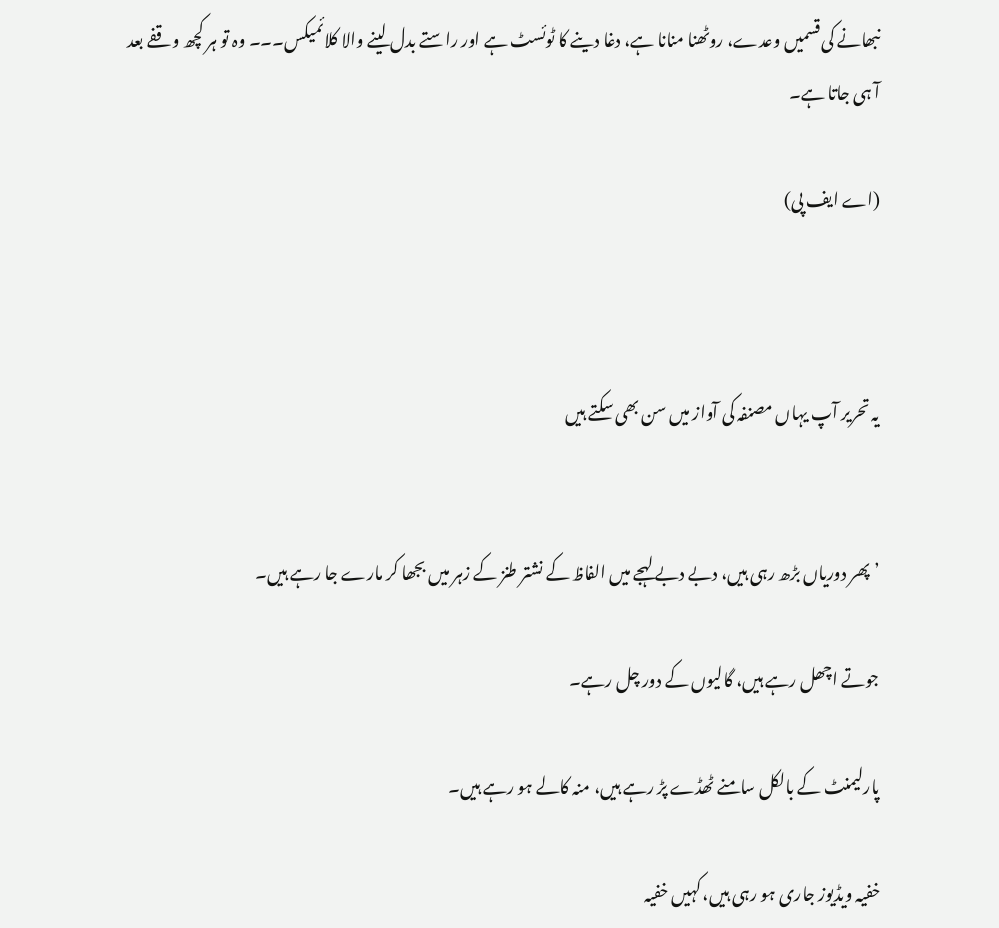نبھانے کی قسمیں وعدے، روٹھنا منانا ہے، دغا دینے کا ٹوئسٹ ہے اور راستے بدل لینے والا کلائمیکس۔۔۔ وہ تو ہر کچھ وقفے بعد آ ہی جاتا ہے۔

(اے ایف پی)



یہ تحریر آپ یہاں مصنفہ کی آواز میں سن بھی سکتے ہیں


’پھر دوریاں بڑھ رہی ہیں، دبے دبے لہجے میں الفاظ کے نشتر طنز کے زہر میں بجھا کر مارے جا رہے ہیں۔

جوتے اچھل رہے ہیں، گالیوں کے دور چل رہے۔

پارلیمنٹ کے بالکل سامنے ٹھڈے پڑ رہے ہیں، منہ کالے ہو رہے ہیں۔

خفیہ ویڈیوز جاری ہو رہی ہیں، کہیں خفیہ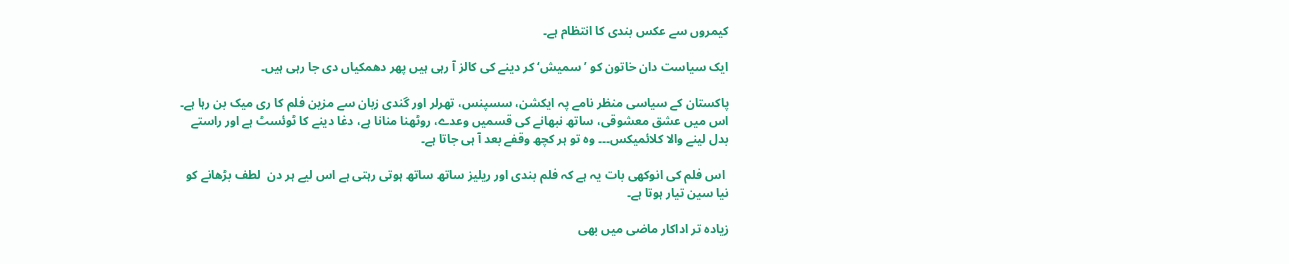کیمروں سے عکس بندی کا انتظام ہے۔

ایک سیاست دان خاتون کو ’سمیش‘ کر دینے کی کالز آ رہی ہیں پھر دھمکیاں دی جا رہی ہیں۔

پاکستان کے سیاسی منظر نامے پہ ایکشن، سسپنس، تھرلر اور گندی زبان سے مزین فلم کا ری میک بن رہا ہے۔ اس میں عشق معشوقی، ساتھ نبھانے کی قسمیں وعدے، روٹھنا منانا ہے، دغا دینے کا ٹوئسٹ ہے اور راستے بدل لینے والا کلائمیکس۔۔۔ وہ تو ہر کچھ وقفے بعد آ ہی جاتا ہے۔

 اس فلم کی انوکھی بات یہ ہے کہ فلم بندی اور ریلیز ساتھ ساتھ ہوتی رہتی ہے اس لیے ہر دن  لطف بڑھانے کو نیا سین تیار ہوتا ہے۔

زیادہ تر اداکار ماضی میں بھی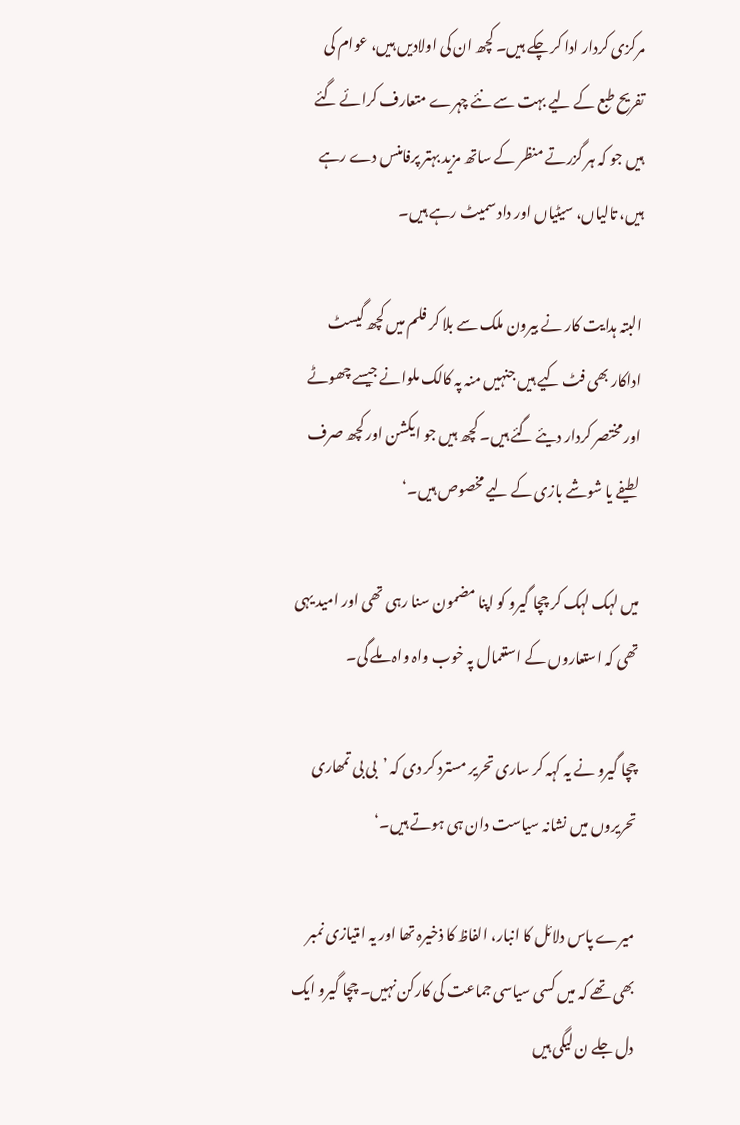مرکزی کردار ادا کر چکے ہیں۔ کچھ ان کی اولادیں ہیں، عوام کی تفریح طبع کے لیے بہت سے نئے چہرے متعارف کرائے گئے ہیں جو کہ ہر گزرتے منظر کے ساتھ مزید بہتر پرفامنس دے رہے ہیں، تالیاں، سیٹیاں اور داد سمیٹ رہے ہیں۔

البتہ ہدایت کار نے بیرون ملک سے بلا کر فلم میں کچھ گیسٹ  اداکار بھی فٹ کیے ہیں جنہیں منہ پہ کالک ملوانے جیسے چھوٹے اور مختصر کردار دیئے گئے ہیں۔ کچھ ہیں جو ایکشن اور کچھ صرف لطیفے یا شوشے بازی کے لیے مخصوص ہیں۔‘

میں لہک لہک کر چچا گیرو کو اپنا مضمون سنا رہی تھی اور امید یہی تھی کہ استعاروں کے استعمال پہ خوب واہ واہ ملے گی۔

چچا گیرو نے یہ کہہ کر ساری تحریر مسترد کر دی کہ ’بی بی تمھاری تحریروں میں نشانہ سیاست دان ہی ہوتے ہیں۔‘

میرے پاس دلائل کا انبار، الفاظ کا ذخیرہ تھا اور یہ امتیازی نمبر  بھی تھے کہ میں کسی سیاسی جماعت کی کارکن نہیں۔ چچا گیرو ایک دل جلے ن لیگی ہیں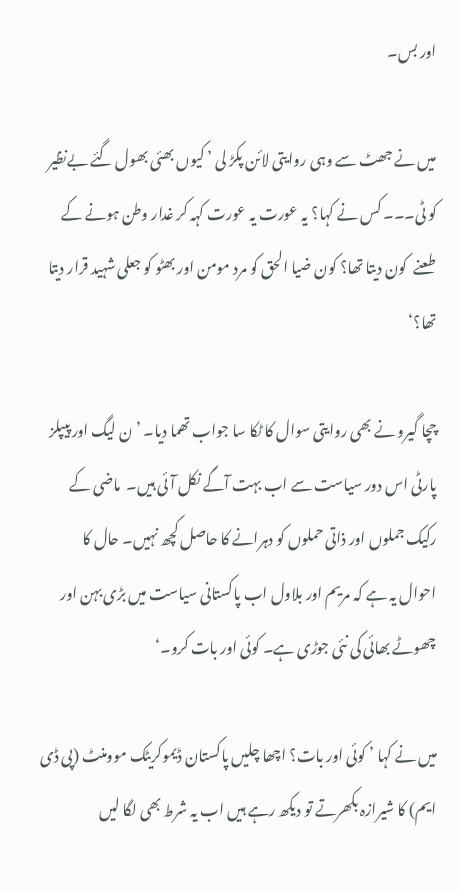اور بس۔

میں نے جھٹ سے وہی روایتی لائن پکڑ لی ’ کیوں بھئی بھول گئے بےنظیر کو ٹی۔۔۔ کس نے کہا؟ یہ عورت یہ عورت کہہ کر غدار وطن ہونے کے طعنے  کون دیتا تھا؟ کون ضیا الحق کو مرد مومن اور بھٹو کو جعلی شہید قرار دیتا تھا؟‘

چچا گیرو نے بھی روایتی سوال کا ٹکا سا جواب تھما دیا۔ ’ن لیگ اور پیپلز پارٹی اس دور سیاست سے اب بہت آگے نکل آئی ہیں۔  ماضی کے رکیک جملوں اور ذاتی حملوں کو دہرانے کا حاصل کچھ نہیں۔ حال کا احوال یہ ہے کہ مریم اور بلاول اب پاکستانی سیاست میں بڑی بہن اور چھوٹے بھائی کی نئی جوڑی ہے۔ کوئی اور بات کرو۔‘

میں نے کہا ’ کوئی اور بات؟ اچھا چلیں پاکستان ڈیموکریٹک موومنٹ (پی ڈی ایم) کا شیرازہ بکھرتے تو دیکھ رہے ہیں اب یہ شرط بھی لگا لیں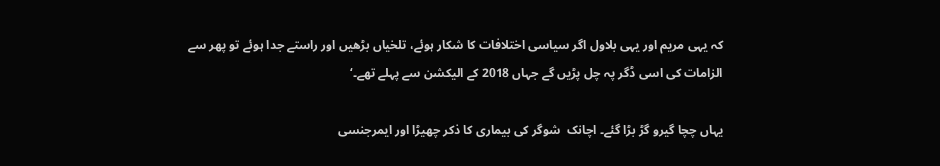کہ یہی مریم اور یہی بلاول اگر سیاسی اختلافات کا شکار ہوئے، تلخیاں بڑھیں اور راستے جدا ہوئے تو پھر سے الزامات کی اسی ڈگر پہ چل پڑیں گے جہاں 2018 کے الیکشن سے پہلے تھے۔‘

یہاں چچا گیرو گڑ بڑا گئے۔ اچانک  شوگر کی بیماری کا ذکر چھیڑا اور ایمرجنسی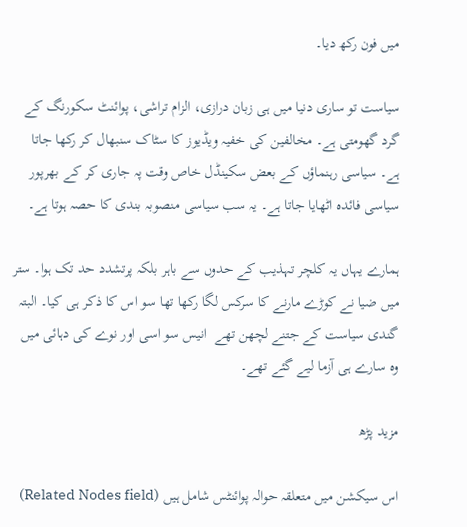میں فون رکھ دیا۔

سیاست تو ساری دنیا میں ہی زبان درازی، الزام تراشی، پوائنٹ سکورنگ کے گرد گھومتی ہے۔ مخالفین کی خفیہ ویڈیوز کا سٹاک سنبھال کر رکھا جاتا ہے۔ سیاسی رہنماؤں کے بعض سکینڈل خاص وقت پہ جاری کر کے بھرپور سیاسی فائدہ اٹھایا جاتا ہے۔ یہ سب سیاسی منصوبہ بندی کا حصہ ہوتا ہے۔

ہمارے یہاں یہ کلچر تہذیب کے حدوں سے باہر بلکہ پرتشدد حد تک ہوا۔ ستر میں ضیا نے کوڑے مارنے کا سرکس لگا رکھا تھا سو اس کا ذکر ہی کیا۔ البتہ گندی سیاست کے جتنے لچھن تھے  انیس سو اسی اور نوے کی دہائی میں وہ سارے ہی آزما لیے گئے تھے۔

مزید پڑھ

اس سیکشن میں متعلقہ حوالہ پوائنٹس شامل ہیں (Related Nodes field)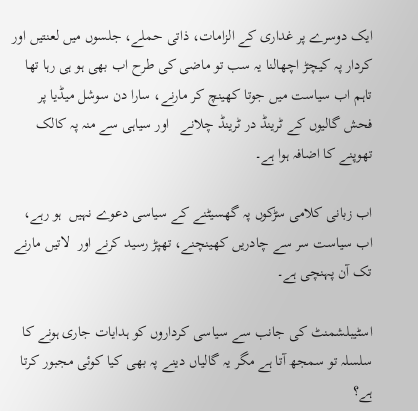ایک دوسرے پر غداری کے الزامات، ذاتی حملے، جلسوں میں لعنتیں اور کردار پہ کیچڑ اچھالنا یہ سب تو ماضی کی طرح اب بھی ہو ہی رہا تھا تاہم اب سیاست میں جوتا کھینچ کر مارنے، سارا دن سوشل میڈیا پر فحش گالیوں کے ٹرینڈ در ٹرینڈ چلانے   اور سیاہی سے منہ پہ کالک تھوپنے کا اضافہ ہوا ہے۔

اب زبانی کلامی سڑکوں پہ گھسیٹنے کے سیاسی دعوے نہیں  ہو رہے، اب سیاست سر سے چادریں کھینچنے، تھپڑ رسید کرنے اور  لاتیں مارنے تک آن پہنچی ہے۔

اسٹیبلشمنٹ کی جانب سے سیاسی کرداروں کو ہدایات جاری ہونے کا سلسلہ تو سمجھ آتا ہے مگر یہ گالیاں دینے پہ بھی کیا کوئی مجبور کرتا ہے؟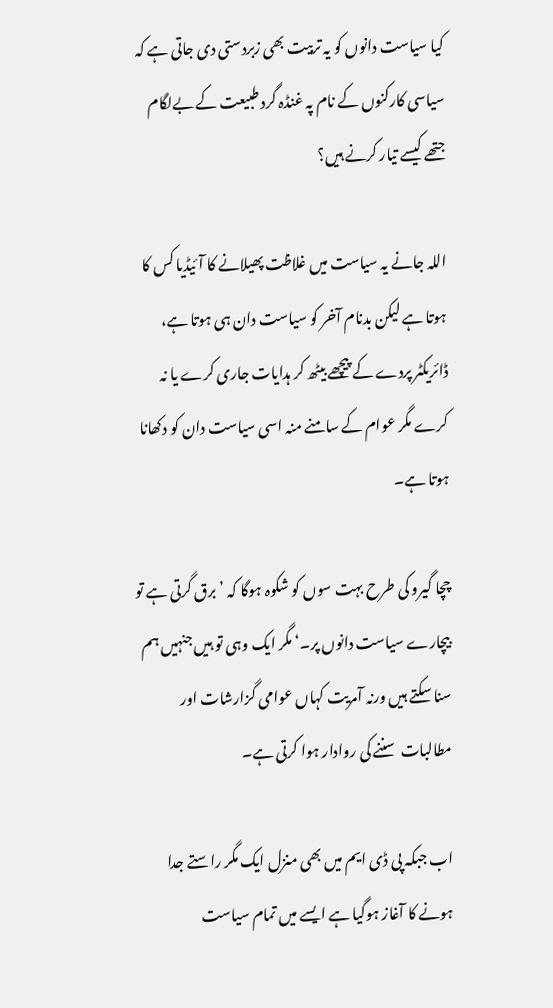کیا سیاست دانوں کو یہ تربیت بھی زبردستی دی جاتی ہے کہ سیاسی کارکنوں کے نام پہ غنڈہ گرد طبیعت کے بےلگام جتھے کیسے تیار کرنے ہیں؟

اللہ جانے یہ سیاست میں غلاظت پھیلانے کا آئیڈیا کس کا ہوتا ہے لیکن بدنام آخر کو سیاست دان ہی ہوتا ہے، ڈائریکٹر پردے کے پیچھے بیٹھ کر ہدایات جاری کرے یا نہ کرے مگر عوام کے سامنے منہ اسی سیاست دان کو دکھانا ہوتا ہے۔

چچا گیرو کی طرح بہت سوں کو شکوہ ہوگا کہ ’برق گرتی ہے تو بیچارے سیاست دانوں پر۔‘ مگر ایک وہی تو ہیں جنہیں ہم سنا سکتے ہیں ورنہ آمریت کہاں عوامی گزارشات اور مطالبات  سننے کی روادار ہوا کرتی ہے۔

اب جبکہ پی ڈی ایم میں بھی منزل ایک مگر راستے جدا ہونے کا آغاز ہوگیا ہے ایسے میں تمام سیاست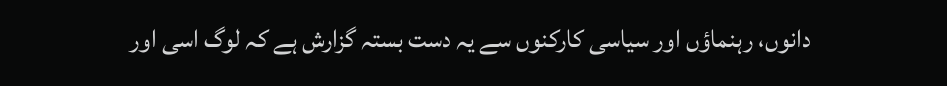دانوں، رہنماؤں اور سیاسی کارکنوں سے یہ دست بستہ گزارش ہے کہ لوگ اسی اور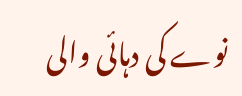نوے کی دہائی والی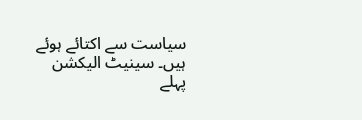سیاست سے اکتائے ہوئے ہیں۔ سینیٹ الیکشن پہلے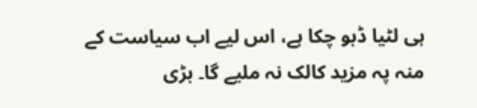ہی لٹیا ڈبو چکا ہے، اس لیے اب سیاست کے منہ پہ مزید کالک نہ ملیے گا۔ بڑی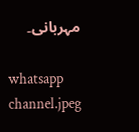مہربانی۔

whatsapp channel.jpeg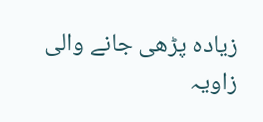زیادہ پڑھی جانے والی زاویہ